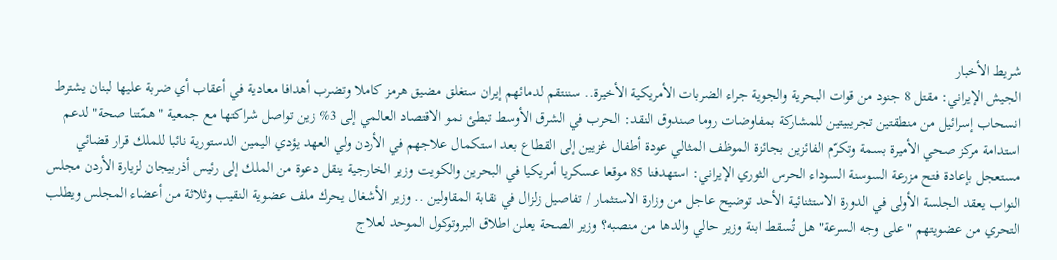شريط الأخبار
الجيش الإيراني: مقتل 8 جنود من قوات البحرية والجوية جراء الضربات الأمريكية الأخيرة.. سننتقم لدمائهم إيران ستغلق مضيق هرمز كاملا وتضرب أهدافا معادية في أعقاب أي ضربة عليها لبنان يشترط انسحاب إسرائيل من منطقتين تجريبيتين للمشاركة بمفاوضات روما صندوق النقد: الحرب في الشرق الأوسط تبطئ نمو الاقتصاد العالمي إلى 3% زين تواصل شراكتها مع جمعية "همّتنا صحة" لدعم استدامة مركز صحي الأميرة بسمة وتكرّم الفائزين بجائزة الموظف المثالي عودة أطفال غزيين إلى القطاع بعد استكمال علاجهم في الأردن ولي العهد يؤدي اليمين الدستورية نائبا للملك قرار قضائي مستعجل بإعادة فتح مزرعة السوسنة السوداء الحرس الثوري الإيراني: استهدفنا 85 موقعا عسكريا أمريكيا في البحرين والكويت وزير الخارجية ينقل دعوة من الملك إلى رئيس أذربيجان لزيارة الأردن مجلس النواب يعقد الجلسة الأولى في الدورة الاستثنائية الأحد توضيح عاجل من وزارة الاستثمار / تفاصيل زلزال في نقابة المقاولين .. وزير الأشغال يحرك ملف عضوية النقيب وثلاثة من أعضاء المجلس ويطلب التحري من عضويتهم "على وجه السرعة" هل تُسقط ابنة وزير حالي والدها من منصبه؟ وزير الصحة يعلن اطلاق البروتوكول الموحد لعلاج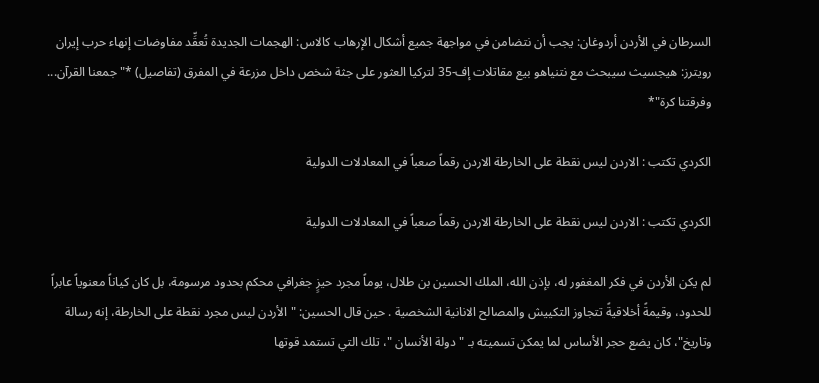السرطان في الأردن أردوغان: يجب أن نتضامن في مواجهة جميع أشكال الإرهاب كالاس: الهجمات الجديدة تُعقِّد مفاوضات إنهاء حرب إيران رويترز: هيجسيث سيبحث مع نتنياهو بيع مقاتلات إف-35 لتركيا العثور على جثة شخص داخل مزرعة في المفرق (تفاصيل) *"جمعنا القرآن... وفرقتنا كرة"*

الكردي تكتب : الاردن ليس نقطة على الخارطة الاردن رقماً صعباً في المعادلات الدولية

الكردي تكتب : الاردن ليس نقطة على الخارطة الاردن رقماً صعباً في المعادلات الدولية

لم يكن الأردن في فكر المغفور له، بإذن الله، الملك الحسين بن طلال، يوماً مجرد حيزٍ جغرافي محكم بحدود مرسومة، بل كان كياناً معنوياً عابراً للحدود، وقيمةً أخلاقيةً تتجاوز التكييش والمصالح الانانية الشخصية . حين قال الحسين: "الأردن ليس مجرد نقطة على الخارطة، إنه رسالة وتاريخ"، كان يضع حجر الأساس لما يمكن تسميته بـ "دولة الأنسان "، تلك التي تستمد قوتها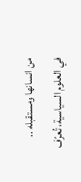من انسانها ومستقبله ..
في العلوم السياسية، تُعرّف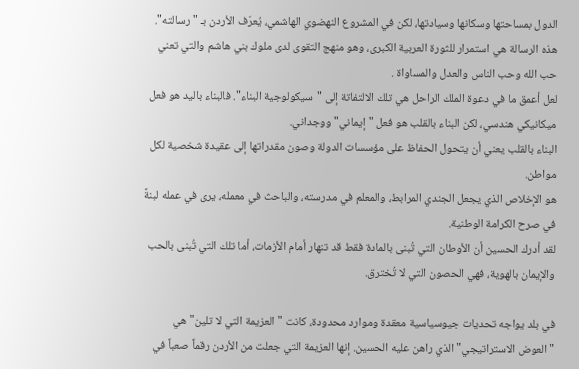الدول بمساحتها وسكانها وسيادتها، لكن في المشروع النهضوي الهاشمي، يُعرّف الأردن بـ "رسالته". هذه الرسالة هي استمرار للثورة العربية الكبرى، وهو منهج التقوى لدى ملوك بني هاشم والتي تعني حب الله وحب الناس والعدل والمساواة .
لعل أعمق ما في دعوة الملك الراحل هي تلك الالتفاتة إلى "سيكولوجية البناء". فالبناء باليد هو فعل ميكانيكي هندسي، لكن البناء بالقلب هو فعل "إيماني" ووجداني.
البناء بالقلب يعني أن يتحول الحفاظ على مؤسسات الدولة وصون مقدراتها إلى عقيدة شخصية لكل مواطن.
هو الإخلاص الذي يجعل الجندي المرابط، والمعلم في مدرسته، والباحث في معمله، يرى في عمله لبنةً في صرح الكرامة الوطنية.
لقد أدرك الحسين أن الأوطان التي تُبنى بالمادة فقط قد تنهار أمام الأزمات، أما تلك التي تُبنى بالحب والإيمان بالهوية، فهي الحصون التي لا تُخترق.

في بلد يواجه تحديات جيوسياسية معقدة وموارد محدودة، كانت "العزيمة التي لا تلين" هي "العوض الاستراتيجي" الذي راهن عليه الحسين. إنها العزيمة التي جعلت من الأردن رقماً صعباً في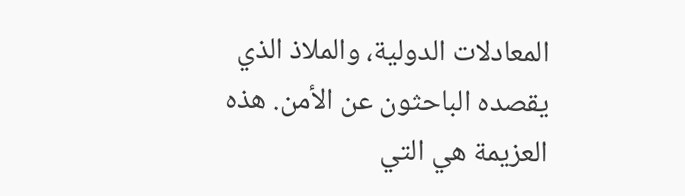المعادلات الدولية، والملاذ الذي يقصده الباحثون عن الأمن. هذه العزيمة هي التي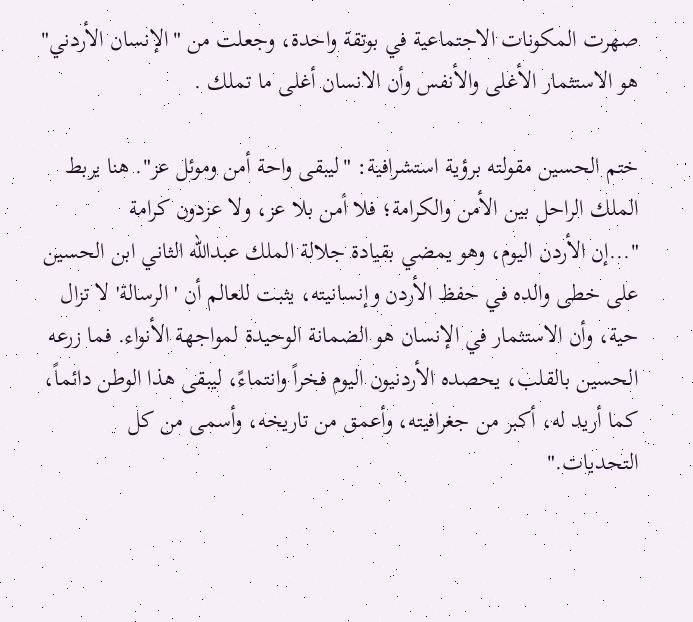صهرت المكونات الاجتماعية في بوتقة واحدة، وجعلت من "الإنسان الأردني" هو الاستثمار الأغلى والأنفس وأن الانسان أغلى ما تملك .

ختم الحسين مقولته برؤية استشرافية: "ليبقى واحة أمن وموئل عز". هنا يربط الملك الراحل بين الأمن والكرامة؛ فلا أمن بلا عز، ولا عزدون كرامة
"...إن الأردن اليوم، وهو يمضي بقيادة جلالة الملك عبدالله الثاني ابن الحسين على خطى والده في حفظ الأردن وإنسانيته، يثبت للعالم أن 'الرسالة' لا تزال حية، وأن الاستثمار في الإنسان هو الضمانة الوحيدة لمواجهة الأنواء. فما زرعه الحسين بالقلب، يحصده الأردنيون اليوم فخراً وانتماءً، ليبقى هذا الوطن دائماً، كما أريد له، أكبر من جغرافيته، وأعمق من تاريخه، وأسمى من كل التحديات."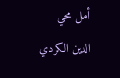أمل محي الدين الكردي